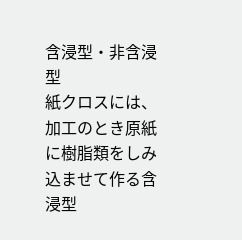含浸型・非含浸型
紙クロスには、加工のとき原紙に樹脂類をしみ込ませて作る含浸型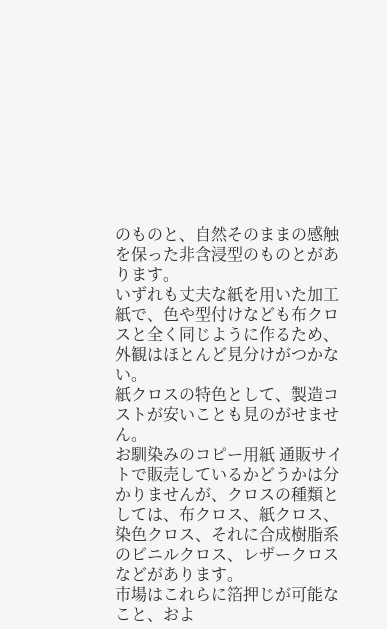のものと、自然そのままの感触を保った非含浸型のものとがあります。
いずれも丈夫な紙を用いた加工紙で、色や型付けなども布クロスと全く同じように作るため、外観はほとんど見分けがつかない。
紙クロスの特色として、製造コストが安いことも見のがせません。
お馴染みのコピー用紙 通販サイトで販売しているかどうかは分かりませんが、クロスの種類としては、布クロス、紙クロス、染色クロス、それに合成樹脂系のビニルクロス、レザークロスなどがあります。
市場はこれらに箔押じが可能なこと、およ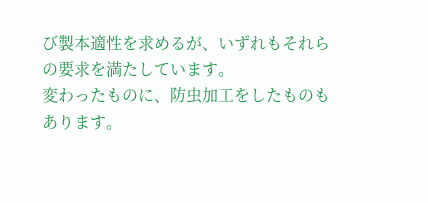び製本適性を求めるが、いずれもそれらの要求を満たしています。
変わったものに、防虫加工をしたものもあります。